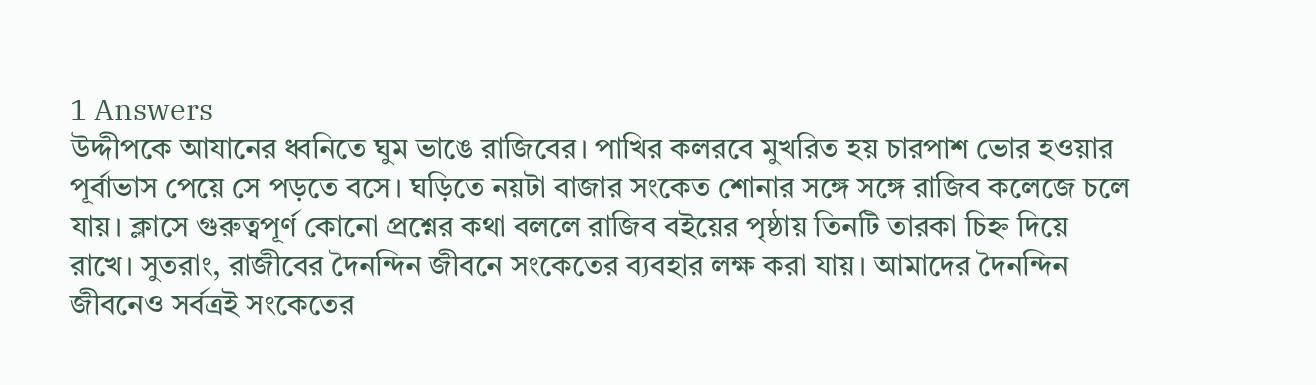1 Answers
উদ্দীপকে আযানের ধ্বনিতে ঘুম ভাঙে রাজিবের। পাখির কলরবে মুখরিত হয় চারপাশ ভোর হওয়ার পূর্বাভাস পেয়ে সে পড়তে বসে। ঘড়িতে নয়টা বাজার সংকেত শোনার সঙ্গে সঙ্গে রাজিব কলেজে চলে যায়। ক্লাসে গুরুত্বপূর্ণ কোনো প্রশ্নের কথা বললে রাজিব বইয়ের পৃষ্ঠায় তিনটি তারকা চিহ্ন দিয়ে রাখে। সুতরাং, রাজীবের দৈনন্দিন জীবনে সংকেতের ব্যবহার লক্ষ করা যায়। আমাদের দৈনন্দিন জীবনেও সর্বত্রই সংকেতের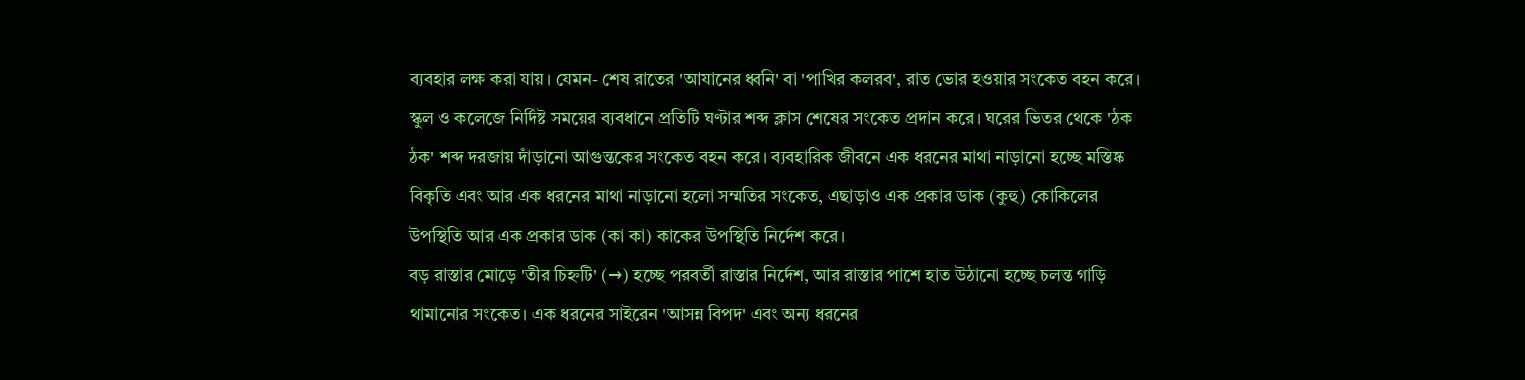ব্যবহার লক্ষ করা যায়। যেমন- শেষ রাতের 'আযানের ধ্বনি' বা 'পাখির কলরব', রাত ভোর হওয়ার সংকেত বহন করে। স্কুল ও কলেজে নির্দিষ্ট সময়ের ব্যবধানে প্রতিটি ঘণ্টার শব্দ ক্লাস শেষের সংকেত প্রদান করে। ঘরের ভিতর থেকে 'ঠক ঠক' শব্দ দরজায় দাঁড়ানো আগুন্তকের সংকেত বহন করে। ব্যবহারিক জীবনে এক ধরনের মাথা নাড়ানো হচ্ছে মস্তিষ্ক বিকৃতি এবং আর এক ধরনের মাথা নাড়ানো হলো সম্মতির সংকেত, এছাড়াও এক প্রকার ডাক (কুহু) কোকিলের উপস্থিতি আর এক প্রকার ডাক (কা কা) কাকের উপস্থিতি নির্দেশ করে।
বড় রাস্তার মোড়ে 'তীর চিহ্নটি' (→) হচ্ছে পরবর্তী রাস্তার নির্দেশ, আর রাস্তার পাশে হাত উঠানো হচ্ছে চলন্ত গাড়ি থামানোর সংকেত। এক ধরনের সাইরেন 'আসন্ন বিপদ' এবং অন্য ধরনের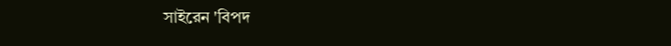সাইরেন 'বিপদ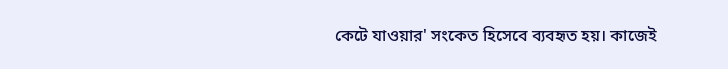কেটে যাওয়ার' সংকেত হিসেবে ব্যবহৃত হয়। কাজেই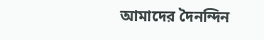আমাদের দৈনন্দিন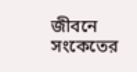জীবনে সংকেতের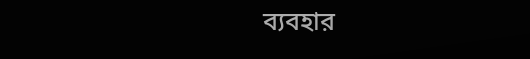ব্যবহার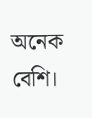অনেক বেশি।